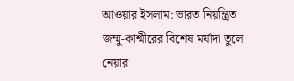আওয়ার ইসলাম: ভারত নিয়ন্ত্রিত জম্মু-কাশ্মীরের বিশেষ মর্যাদা তুলে নেয়ার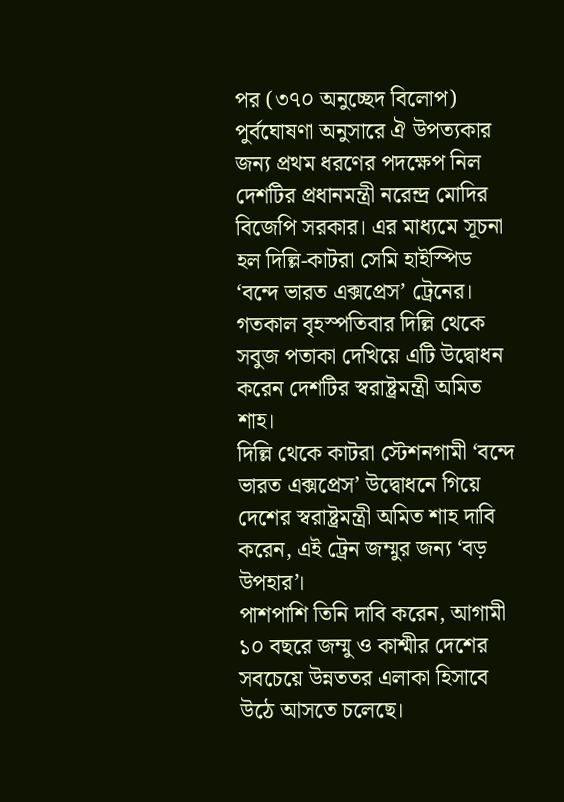পর (৩৭০ অনুচ্ছেদ বিলোপ) পুর্বঘোষণা অনুসারে ঐ উপত্যকার জন্য প্রথম ধরণের পদক্ষেপ নিল দেশটির প্রধানমন্ত্রী নরেন্দ্র মোদির বিজেপি সরকার। এর মাধ্যমে সূচনা হল দিল্লি-কাটরা সেমি হাইস্পিড ‘বন্দে ভারত এক্সপ্রেস’ ট্রেনের।
গতকাল বৃহস্পতিবার দিল্লি থেকে সবুজ পতাকা দেখিয়ে এটি উদ্বোধন করেন দেশটির স্বরাষ্ট্রমন্ত্রী অমিত শাহ।
দিল্লি থেকে কাটরা স্টেশনগামী ‘বন্দে ভারত এক্সপ্রেস’ উদ্বোধনে গিয়ে দেশের স্বরাষ্ট্রমন্ত্রী অমিত শাহ দাবি করেন, এই ট্রেন জম্মুর জন্য ‘বড় উপহার’।
পাশপাশি তিনি দাবি করেন, আগামী ১০ বছরে জম্মু ও কাশ্মীর দেশের সবচেয়ে উন্নততর এলাকা হিসাবে উঠে আসতে চলেছে।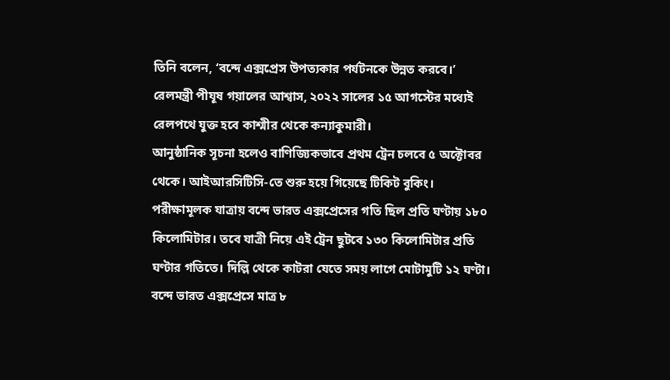তিনি বলেন, ‘বন্দে এক্সপ্রেস উপত্যকার পর্যটনকে উন্নত করবে।’
রেলমন্ত্রী পীযূষ গয়ালের আশ্বাস, ২০২২ সালের ১৫ আগস্টের মধ্যেই রেলপথে যুক্ত হবে কাশ্মীর থেকে কন্যাকুমারী।
আনুষ্ঠানিক সূচনা হলেও বাণিজ্যিকভাবে প্রথম ট্রেন চলবে ৫ অক্টোবর থেকে। আইআরসিটিসি-তে শুরু হয়ে গিয়েছে টিকিট বুকিং।
পরীক্ষামূলক যাত্রায় বন্দে ভারত এক্সপ্রেসের গতি ছিল প্রতি ঘণ্টায় ১৮০ কিলোমিটার। তবে যাত্রী নিয়ে এই ট্রেন ছুটবে ১৩০ কিলোমিটার প্রতি ঘণ্টার গতিতে। দিল্লি থেকে কাটরা যেতে সময় লাগে মোটামুটি ১২ ঘণ্টা।
বন্দে ভারত এক্সপ্রেসে মাত্র ৮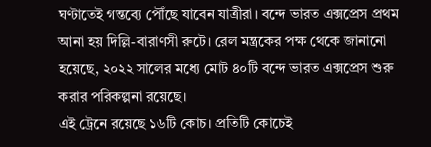ঘণ্টাতেই গন্তব্যে পৌঁছে যাবেন যাত্রীরা। বন্দে ভারত এক্সপ্রেস প্রথম আনা হয় দিল্লি-বারাণসী রুটে। রেল মন্ত্রকের পক্ষ থেকে জানানো হয়েছে, ২০২২ সালের মধ্যে মোট ৪০টি বন্দে ভারত এক্সপ্রেস শুরু করার পরিকল্পনা রয়েছে।
এই ট্রেনে রয়েছে ১৬টি কোচ। প্রতিটি কোচেই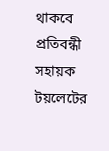থাকবে প্রতিবন্ধী সহায়ক টয়লেটের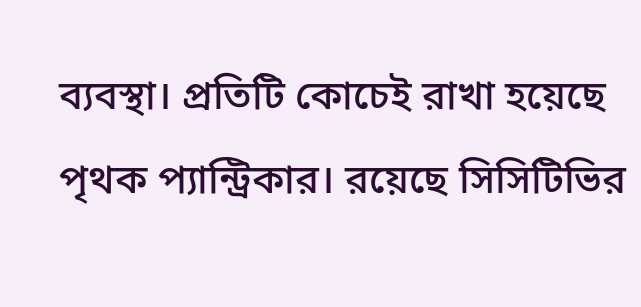ব্যবস্থা। প্রতিটি কোচেই রাখা হয়েছে পৃথক প্যান্ট্রিকার। রয়েছে সিসিটিভির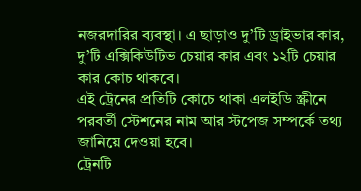নজরদারির ব্যবস্থা। এ ছাড়াও দু’টি ড্রাইভার কার, দু’টি এক্সিকিউটিভ চেয়ার কার এবং ১২টি চেয়ার কার কোচ থাকবে।
এই ট্রেনের প্রতিটি কোচে থাকা এলইডি স্ক্রীনে পরবর্তী স্টেশনের নাম আর স্টপেজ সম্পর্কে তথ্য জানিয়ে দেওয়া হবে।
ট্রেনটি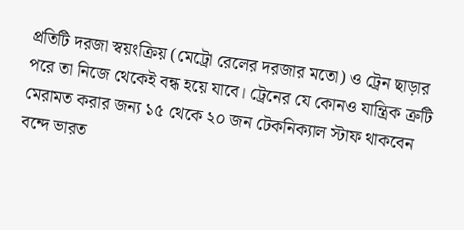প্রতিটি দরজা স্বয়ংক্রিয় (মেট্রো রেলের দরজার মতো) ও ট্রেন ছাড়ার পরে তা নিজে থেকেই বন্ধ হয়ে যাবে। ট্রেনের যে কোনও যান্ত্রিক ত্রুটি মেরামত করার জন্য ১৫ থেকে ২০ জন টেকনিক্যাল স্টাফ থাকবেন বন্দে ভারত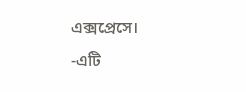এক্সপ্রেসে।
-এটি